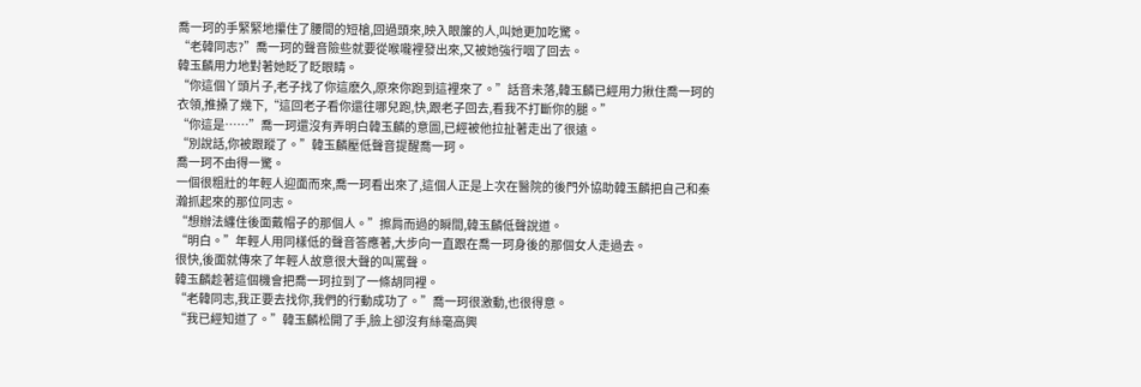喬一珂的手緊緊地攥住了腰間的短槍,回過頭來,映入眼簾的人,叫她更加吃驚。
“老韓同志?”喬一珂的聲音險些就要從喉嚨裡發出來,又被她強行咽了回去。
韓玉麟用力地對著她眨了眨眼睛。
“你這個丫頭片子,老子找了你這麽久,原來你跑到這裡來了。”話音未落,韓玉麟已經用力揪住喬一珂的衣領,推搡了幾下,“這回老子看你還往哪兒跑,快,跟老子回去,看我不打斷你的腿。”
“你這是……”喬一珂還沒有弄明白韓玉麟的意圖,已經被他拉扯著走出了很遠。
“別說話,你被跟蹤了。”韓玉麟壓低聲音提醒喬一珂。
喬一珂不由得一驚。
一個很粗壯的年輕人迎面而來,喬一珂看出來了,這個人正是上次在醫院的後門外協助韓玉麟把自己和秦瀚抓起來的那位同志。
“想辦法纏住後面戴帽子的那個人。”擦肩而過的瞬間,韓玉麟低聲說道。
“明白。”年輕人用同樣低的聲音答應著,大步向一直跟在喬一珂身後的那個女人走過去。
很快,後面就傳來了年輕人故意很大聲的叫罵聲。
韓玉麟趁著這個機會把喬一珂拉到了一條胡同裡。
“老韓同志,我正要去找你,我們的行動成功了。”喬一珂很激動,也很得意。
“我已經知道了。”韓玉麟松開了手,臉上卻沒有絲毫高興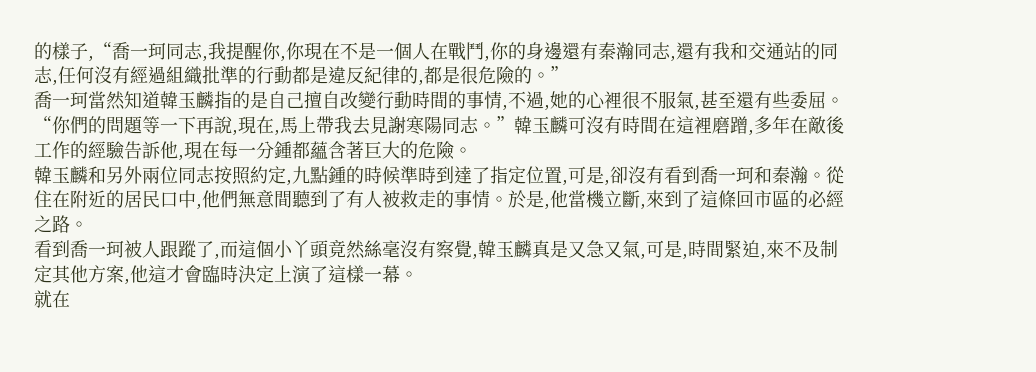的樣子,“喬一珂同志,我提醒你,你現在不是一個人在戰鬥,你的身邊還有秦瀚同志,還有我和交通站的同志,任何沒有經過組織批準的行動都是違反紀律的,都是很危險的。”
喬一珂當然知道韓玉麟指的是自己擅自改變行動時間的事情,不過,她的心裡很不服氣,甚至還有些委屈。
“你們的問題等一下再說,現在,馬上帶我去見謝寒陽同志。”韓玉麟可沒有時間在這裡磨蹭,多年在敵後工作的經驗告訴他,現在每一分鍾都蘊含著巨大的危險。
韓玉麟和另外兩位同志按照約定,九點鍾的時候準時到達了指定位置,可是,卻沒有看到喬一珂和秦瀚。從住在附近的居民口中,他們無意間聽到了有人被救走的事情。於是,他當機立斷,來到了這條回市區的必經之路。
看到喬一珂被人跟蹤了,而這個小丫頭竟然絲毫沒有察覺,韓玉麟真是又急又氣,可是,時間緊迫,來不及制定其他方案,他這才會臨時決定上演了這樣一幕。
就在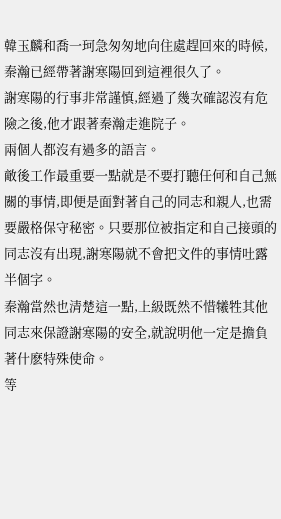韓玉麟和喬一珂急匆匆地向住處趕回來的時候,秦瀚已經帶著謝寒陽回到這裡很久了。
謝寒陽的行事非常謹慎,經過了幾次確認沒有危險之後,他才跟著秦瀚走進院子。
兩個人都沒有過多的語言。
敵後工作最重要一點就是不要打聽任何和自己無關的事情,即便是面對著自己的同志和親人,也需要嚴格保守秘密。只要那位被指定和自己接頭的同志沒有出現,謝寒陽就不會把文件的事情吐露半個字。
秦瀚當然也清楚這一點,上級既然不惜犧牲其他同志來保證謝寒陽的安全,就說明他一定是擔負著什麽特殊使命。
等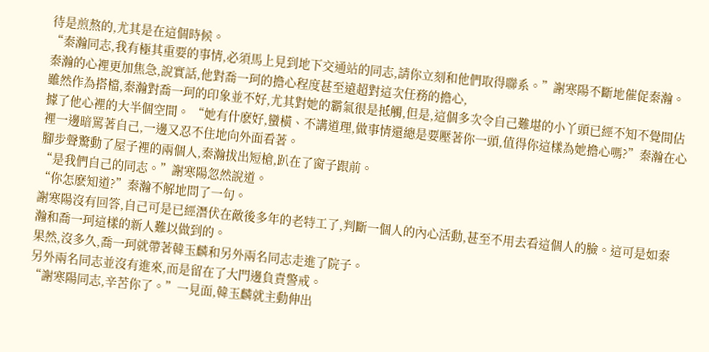待是煎熬的,尤其是在這個時候。
“秦瀚同志,我有極其重要的事情,必須馬上見到地下交通站的同志,請你立刻和他們取得聯系。”謝寒陽不斷地催促秦瀚。
秦瀚的心裡更加焦急,說實話,他對喬一珂的擔心程度甚至遠超對這次任務的擔心,
雖然作為搭檔,秦瀚對喬一珂的印象並不好,尤其對她的霸氣很是抵觸,但是,這個多次令自己難堪的小丫頭已經不知不覺間佔據了他心裡的大半個空間。 “她有什麽好,蠻橫、不講道理,做事情還總是要壓著你一頭,值得你這樣為她擔心嗎?”秦瀚在心裡一邊暗罵著自己,一邊又忍不住地向外面看著。
腳步聲驚動了屋子裡的兩個人,秦瀚拔出短槍,趴在了窗子跟前。
“是我們自己的同志。”謝寒陽忽然說道。
“你怎麽知道?”秦瀚不解地問了一句。
謝寒陽沒有回答,自己可是已經潛伏在敵後多年的老特工了,判斷一個人的內心活動,甚至不用去看這個人的臉。這可是如秦瀚和喬一珂這樣的新人難以做到的。
果然,沒多久,喬一珂就帶著韓玉麟和另外兩名同志走進了院子。
另外兩名同志並沒有進來,而是留在了大門邊負責警戒。
“謝寒陽同志,辛苦你了。”一見面,韓玉麟就主動伸出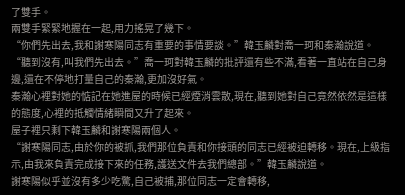了雙手。
兩雙手緊緊地握在一起,用力搖晃了幾下。
“你們先出去,我和謝寒陽同志有重要的事情要談。”韓玉麟對喬一珂和秦瀚說道。
“聽到沒有,叫我們先出去。”喬一珂對韓玉麟的批評還有些不滿,看著一直站在自己身邊,還在不停地打量自己的秦瀚,更加沒好氣。
秦瀚心裡對她的惦記在她進屋的時候已經煙消雲散,現在,聽到她對自己竟然依然是這樣的態度,心裡的抵觸情緒瞬間又升了起來。
屋子裡只剩下韓玉麟和謝寒陽兩個人。
“謝寒陽同志,由於你的被抓,我們那位負責和你接頭的同志已經被迫轉移。現在,上級指示,由我來負責完成接下來的任務,護送文件去我們總部。”韓玉麟說道。
謝寒陽似乎並沒有多少吃驚,自己被捕,那位同志一定會轉移,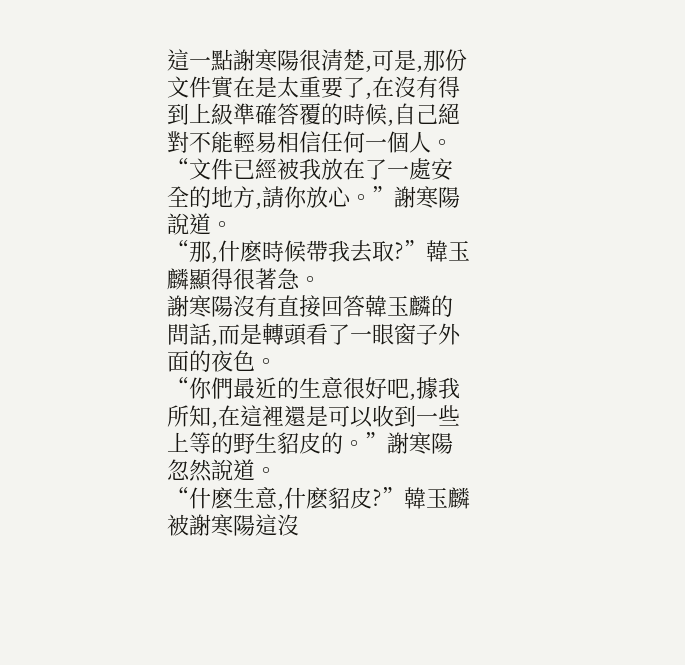這一點謝寒陽很清楚,可是,那份文件實在是太重要了,在沒有得到上級準確答覆的時候,自己絕對不能輕易相信任何一個人。
“文件已經被我放在了一處安全的地方,請你放心。”謝寒陽說道。
“那,什麽時候帶我去取?”韓玉麟顯得很著急。
謝寒陽沒有直接回答韓玉麟的問話,而是轉頭看了一眼窗子外面的夜色。
“你們最近的生意很好吧,據我所知,在這裡還是可以收到一些上等的野生貂皮的。”謝寒陽忽然說道。
“什麽生意,什麽貂皮?”韓玉麟被謝寒陽這沒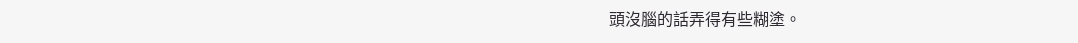頭沒腦的話弄得有些糊塗。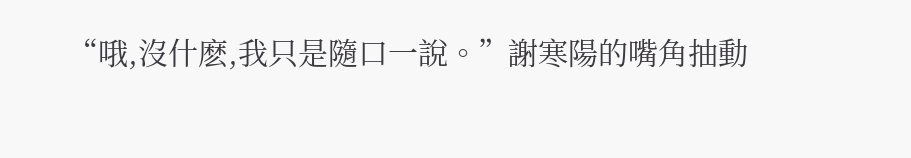“哦,沒什麽,我只是隨口一說。”謝寒陽的嘴角抽動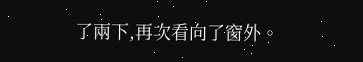了兩下,再次看向了窗外。